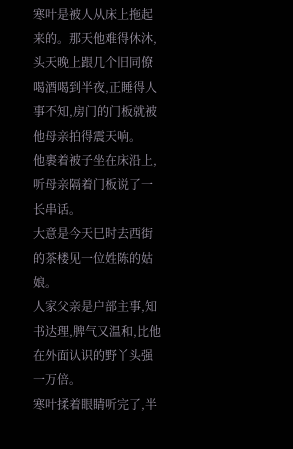寒叶是被人从床上拖起来的。那天他难得休沐,头天晚上跟几个旧同僚喝酒喝到半夜,正睡得人事不知,房门的门板就被他母亲拍得震天响。
他裹着被子坐在床沿上,听母亲隔着门板说了一长串话。
大意是今天巳时去西街的茶楼见一位姓陈的姑娘。
人家父亲是户部主事,知书达理,脾气又温和,比他在外面认识的野丫头强一万倍。
寒叶揉着眼睛听完了,半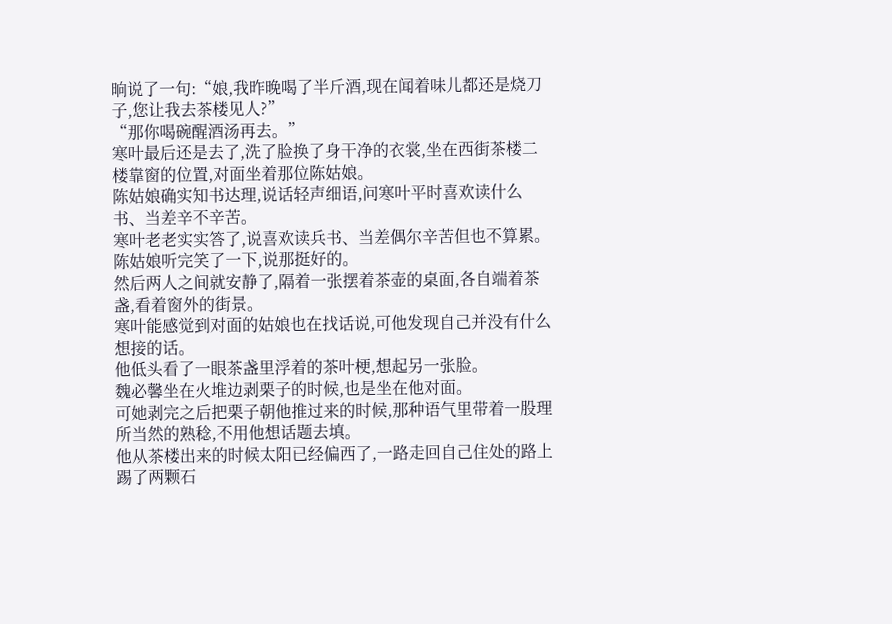晌说了一句:“娘,我昨晚喝了半斤酒,现在闻着味儿都还是烧刀子,您让我去茶楼见人?”
“那你喝碗醒酒汤再去。”
寒叶最后还是去了,洗了脸换了身干净的衣裳,坐在西街茶楼二楼靠窗的位置,对面坐着那位陈姑娘。
陈姑娘确实知书达理,说话轻声细语,问寒叶平时喜欢读什么书、当差辛不辛苦。
寒叶老老实实答了,说喜欢读兵书、当差偶尔辛苦但也不算累。陈姑娘听完笑了一下,说那挺好的。
然后两人之间就安静了,隔着一张摆着茶壶的桌面,各自端着茶盏,看着窗外的街景。
寒叶能感觉到对面的姑娘也在找话说,可他发现自己并没有什么想接的话。
他低头看了一眼茶盏里浮着的茶叶梗,想起另一张脸。
魏必馨坐在火堆边剥栗子的时候,也是坐在他对面。
可她剥完之后把栗子朝他推过来的时候,那种语气里带着一股理所当然的熟稔,不用他想话题去填。
他从茶楼出来的时候太阳已经偏西了,一路走回自己住处的路上踢了两颗石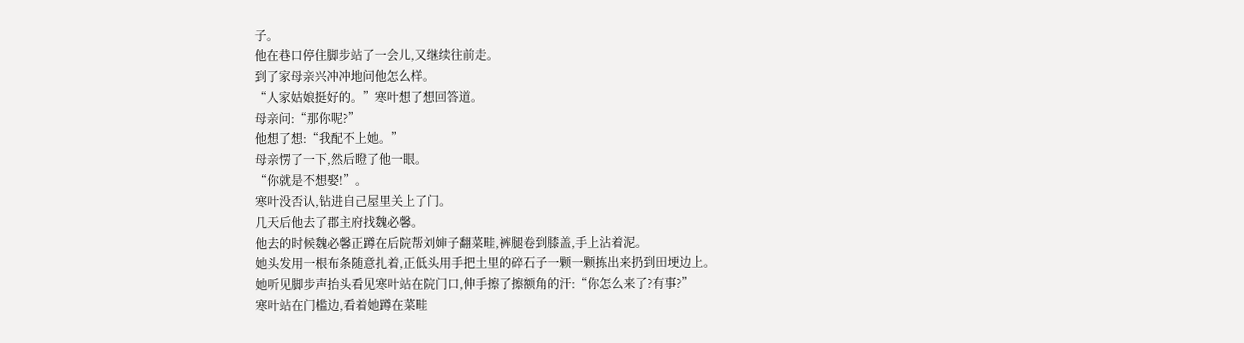子。
他在巷口停住脚步站了一会儿,又继续往前走。
到了家母亲兴冲冲地问他怎么样。
“人家姑娘挺好的。”寒叶想了想回答道。
母亲问:“那你呢?”
他想了想:“我配不上她。”
母亲愣了一下,然后瞪了他一眼。
“你就是不想娶!”。
寒叶没否认,钻进自己屋里关上了门。
几天后他去了郡主府找魏必馨。
他去的时候魏必馨正蹲在后院帮刘婶子翻菜畦,裤腿卷到膝盖,手上沾着泥。
她头发用一根布条随意扎着,正低头用手把土里的碎石子一颗一颗拣出来扔到田埂边上。
她听见脚步声抬头看见寒叶站在院门口,伸手擦了擦额角的汗:“你怎么来了?有事?”
寒叶站在门槛边,看着她蹲在菜畦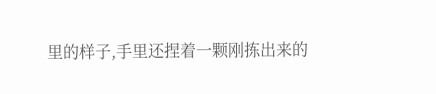里的样子,手里还捏着一颗刚拣出来的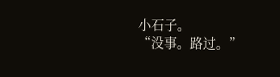小石子。
“没事。路过。”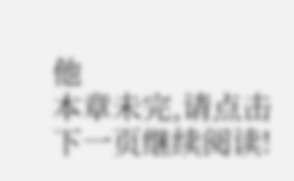他
本章未完,请点击下一页继续阅读!